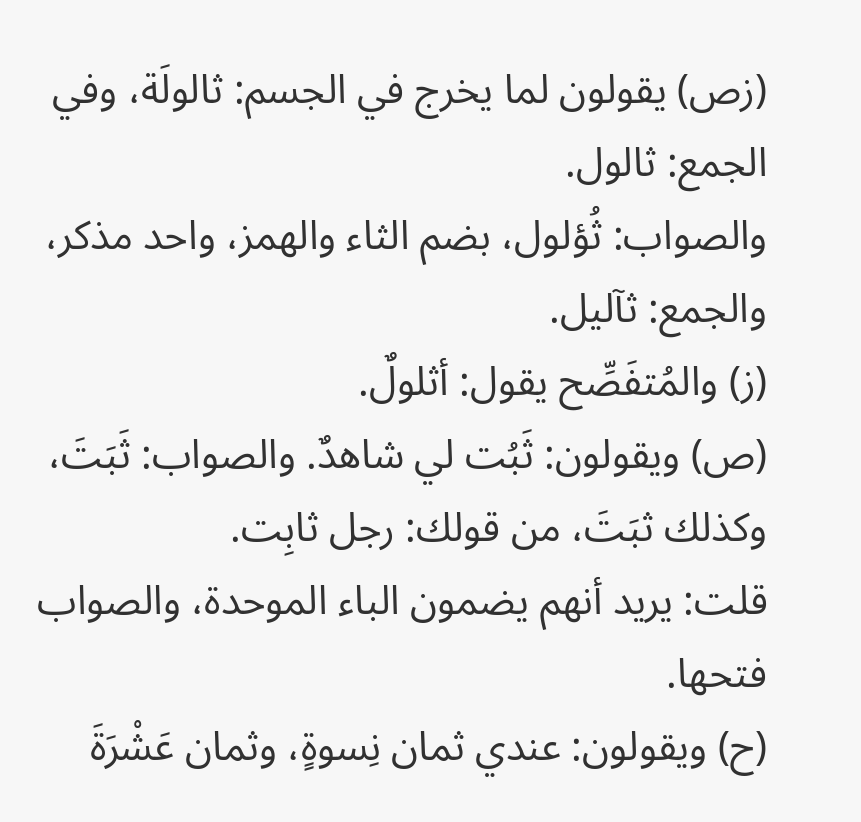(زص) يقولون لما يخرج في الجسم: ثالولَة، وفي الجمع: ثالول.
والصواب: ثُؤلول، بضم الثاء والهمز، واحد مذكر، والجمع: ثآليل.
(ز) والمُتفَصِّح يقول: أثلولٌ.
(ص) ويقولون: ثَبُت لي شاهدٌ. والصواب: ثَبَتَ، وكذلك ثبَتَ، من قولك: رجل ثابِت.
قلت: يريد أنهم يضمون الباء الموحدة، والصواب فتحها.
(ح) ويقولون: عندي ثمان نِسوةٍ، وثمان عَشْرَةَ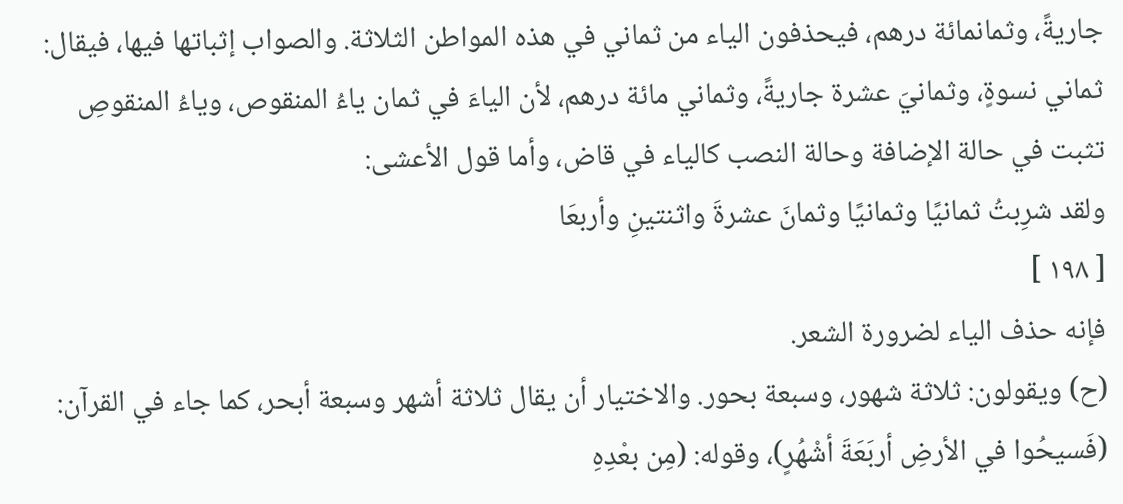جاريةً، وثمانمائة درهم، فيحذفون الياء من ثماني في هذه المواطن الثلاثة. والصواب إثباتها فيها، فيقال: ثماني نسوةٍ، وثمانيَ عشرة جاريةً، وثماني مائة درهم، لأن الياءَ في ثمان ياءُ المنقوص، وياءُ المنقوصِ تثبت في حالة الإضافة وحالة النصب كالياء في قاض، وأما قول الأعشى:
ولقد شرِبتُ ثمانيًا وثمانيًا وثمانَ عشرةَ واثنتينِ وأربعَا
[ ١٩٨ ]
فإنه حذف الياء لضرورة الشعر.
(ح) ويقولون: ثلاثة شهور، وسبعة بحور. والاختيار أن يقال ثلاثة أشهر وسبعة أبحر، كما جاء في القرآن: (فَسيحُوا في الأرضِ أربَعَةَ أشْهُرٍ)، وقوله: (مِن بعْدِهِ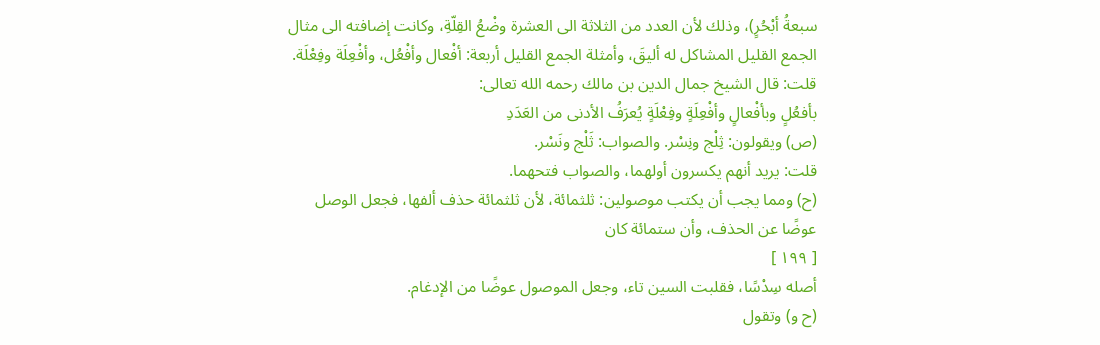سبعةُ أبْحُرٍ)، وذلك لأن العدد من الثلاثة الى العشرة وضْعُ القِلّةِ، وكانت إضافته الى مثال الجمع القليل المشاكل له أليقَ، وأمثلة الجمع القليل أربعة: أفْعال وأفْعُل، وأفْعِلَة وفِعْلَة.
قلت: قال الشيخ جمال الدين بن مالك رحمه الله تعالى:
بأفعُلٍ وبأفْعالٍ وأفْعِلَةٍ وفِعْلَةٍ يُعرَفُ الأدنى من العَدَدِ
(ص) ويقولون: ثِلْج ونِسْر. والصواب: ثَلْج ونَسْر.
قلت: يريد أنهم يكسرون أولهما، والصواب فتحهما.
(ح) ومما يجب أن يكتب موصولين: ثلثمائة، لأن ثلثمائة حذف ألفها، فجعل الوصل عوضًا عن الحذف، وأن ستمائة كان
[ ١٩٩ ]
أصله سِدْسًا، فقلبت السين تاء، وجعل الموصول عوضًا من الإدغام.
(ح و) وتقول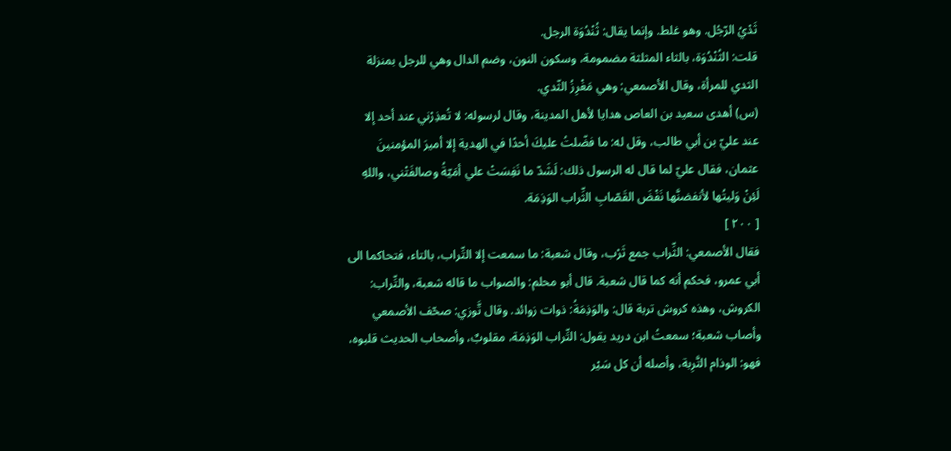ثَدْيُ الرّجُل. وهو غلط. وإنما يقال: ثُنْدُوَة الرجل.
قلت: الثُنْدُوَة، بالثاء المثلثة مضمومة، وسكون النون، وضم الدال وهي للرجل بمنزلة الثدي للمرأة، وقال الأصمعي: وهي مَغْرِزُ الثّدي.
(س) أهدى سعيد بن العاص هدايا لأهل المدينة، وقال لرسوله: لا تُعذِرْني عند أحد إلا عند عليّ بن أبي طالب، وقل له: ما فضّلتُ عليكَ أحدًا في الهدية إلا أميرَ المؤمنينَ عثمان، فقال عليّ لما قال له الرسول ذلك: لَشَدّ ما نَفِسَتْ علي أمَيّةُ وصالفَتْني، واللهِ لَئِنْ وَليتُها لأنفضنَّها نَفْضَ القَصّابِ الثِّراب الوَذِمَة.
[ ٢٠٠ ]
فقال الأصمعي: الثِّراب جمع ثَرْب، وقال شعبة: ما سمعت إلا التِّراب، بالتاء، فتحاكما الى أبي عمرو، فحكم أنه كما قال شعبة. قال أبو محلم: والصواب ما قاله شعبة، والتِّراب: الكروش، وهذه كروش تربة قال: والوَذِمَةُ: ذوات زوائد. وقال تَّوزي: صحّف الأصمعي وأصاب شعبة؛ سمعتُ ابن دريد يقول: التِّراب الوَذِمَة، مقلوبٌ، وأصحاب الحديث قلبوه، فهو: الوذام التَّرِبة، وأصله أن كل سَيْر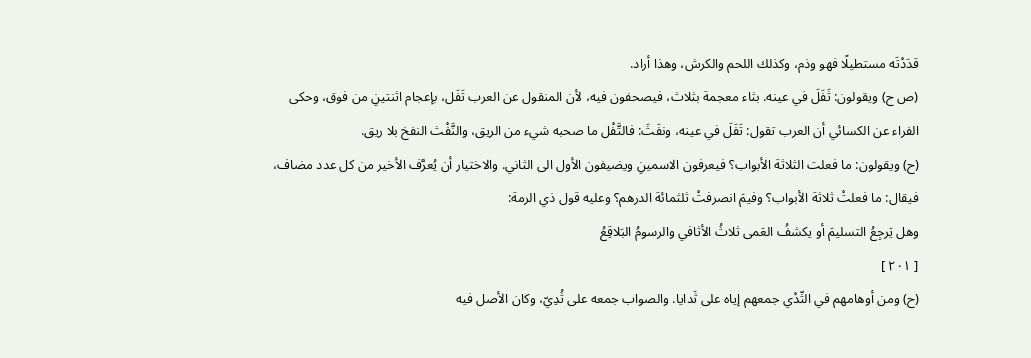قدَدْتَه مستطيلًا فهو وذم، وكذلك اللحم والكرش، وهذا أراد.
(ص ح) ويقولون: ثَفَلَ في عينه. بثاء معجمة بثلاث، فيصحفون فيه، لأن المنقول عن العرب تَفَل، بإعجام اثنتينِ من فوق، وحكى الفراء عن الكسائي أن العرب تقول: تَفَلَ في عينه، ونفَثَ: فالتَّفْل ما صحبه شيء من الريق، والنَّفْث النفخ بلا ريق.
(ح) ويقولون: ما فعلت الثلاثة الأبواب؟ فيعرفون الاسمينِ ويضيفون الأول الى الثاني. والاختيار أن يُعرَّف الأخير من كل عدد مضاف، فيقال: ما فعلتْ ثلاثة الأبواب؟ وفيمَ انصرفتْ ثلثمائة الدرهم؟ وعليه قول ذي الرمة:
وهل يَرجِعُ التسليمَ أو يكشفُ العَمى ثلاثُ الأثافي والرسومُ البَلاقِعُ
[ ٢٠١ ]
(ح) ومن أوهامهم في الثّدْي جمعهم إياه على ثَدايا. والصواب جمعه على ثُدِيّ، وكان الأصل فيه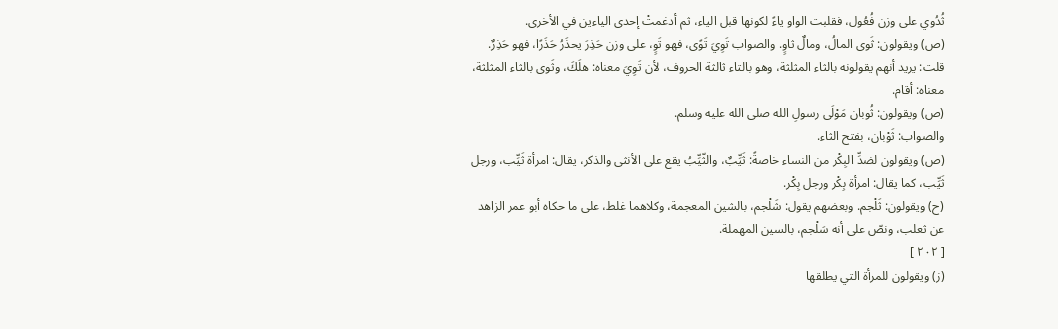ثُدُوي على وزن فُعُول، فقلبت الواو ياءً لكونها قبل الياء، ثم أدغمتْ إحدى الياءين في الأخرى.
(ص) ويقولون: ثَوى المالُ، ومالٌ ثاوٍ. والصواب تَوِيَ تَوًى، فهو تَوٍ، على وزن حَذِرَ يحذَرُ حَذَرًا، فهو حَذِرٌ.
قلت: يريد أنهم يقولونه بالثاء المثلثة، وهو بالتاء ثالثة الحروف، لأن تَوِيَ معناه: هلَكَ، وثَوى بالثاء المثلثة، معناه: أقام.
(ص) ويقولون: ثُوبان مَوْلَى رسولِ الله صلى الله عليه وسلم.
والصواب: ثَوْبان، بفتح الثاء.
(ص) ويقولون لضدِّ البِكْر من النساء خاصةً: ثَيِّبٌ، والثّيِّبُ يقع على الأنثى والذكر، يقال: امرأة ثَيِّب، ورجل ثَيِّب، كما يقال: امرأة بِكْر ورجل بِكْر.
(ح) ويقولون: ثَلْجم. وبعضهم يقول: شَلْجم، بالشين المعجمة، وكلاهما غلط، على ما حكاه أبو عمر الزاهد عن ثعلب، ونصّ على أنه سَلْجم، بالسين المهملة.
[ ٢٠٢ ]
(ز) ويقولون للمرأة التي يطلقها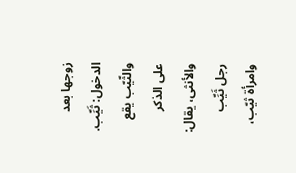زوجها بعد الدخول: ثَيِّب. والثّيّب يقع على الذكر والأنثى، يقال: رجل ثَيِّب وامرأة ثيّب،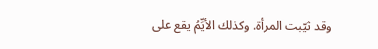وقد ثيّبت المرأة. وكذلك الأيِّمُ يقع على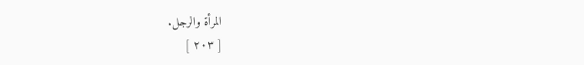المرأة والرجل.
[ ٢٠٣ ]